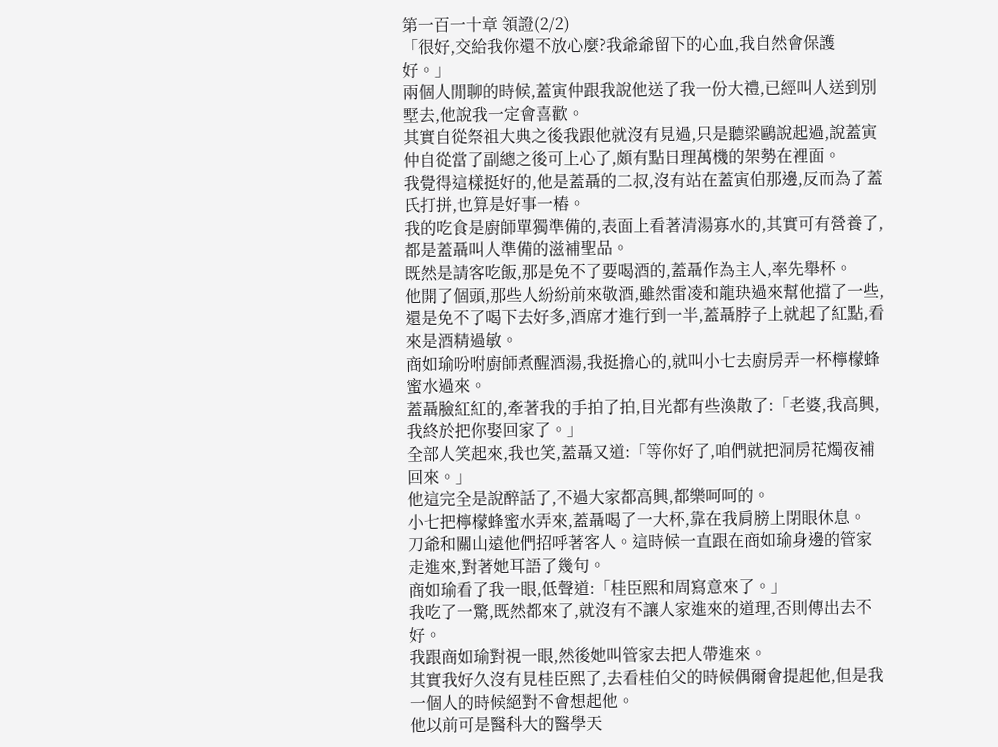第一百一十章 領證(2/2)
「很好,交給我你還不放心麼?我爺爺留下的心血,我自然會保護好。」
兩個人閒聊的時候,蓋寅仲跟我說他送了我一份大禮,已經叫人送到別墅去,他說我一定會喜歡。
其實自從祭祖大典之後我跟他就沒有見過,只是聽梁鷗說起過,說蓋寅仲自從當了副總之後可上心了,頗有點日理萬機的架勢在裡面。
我覺得這樣挺好的,他是蓋聶的二叔,沒有站在蓋寅伯那邊,反而為了蓋氏打拼,也算是好事一樁。
我的吃食是廚師單獨準備的,表面上看著清湯寡水的,其實可有營養了,都是蓋聶叫人準備的滋補聖品。
既然是請客吃飯,那是免不了要喝酒的,蓋聶作為主人,率先舉杯。
他開了個頭,那些人紛紛前來敬酒,雖然雷凌和龍玦過來幫他擋了一些,還是免不了喝下去好多,酒席才進行到一半,蓋聶脖子上就起了紅點,看來是酒精過敏。
商如瑜吩咐廚師煮醒酒湯,我挺擔心的,就叫小七去廚房弄一杯檸檬蜂蜜水過來。
蓋聶臉紅紅的,牽著我的手拍了拍,目光都有些渙散了:「老婆,我高興,我終於把你娶回家了。」
全部人笑起來,我也笑,蓋聶又道:「等你好了,咱們就把洞房花燭夜補回來。」
他這完全是說醉話了,不過大家都高興,都樂呵呵的。
小七把檸檬蜂蜜水弄來,蓋聶喝了一大杯,靠在我肩膀上閉眼休息。
刀爺和關山遠他們招呼著客人。這時候一直跟在商如瑜身邊的管家走進來,對著她耳語了幾句。
商如瑜看了我一眼,低聲道:「桂臣熙和周寫意來了。」
我吃了一驚,既然都來了,就沒有不讓人家進來的道理,否則傳出去不好。
我跟商如瑜對視一眼,然後她叫管家去把人帶進來。
其實我好久沒有見桂臣熙了,去看桂伯父的時候偶爾會提起他,但是我一個人的時候絕對不會想起他。
他以前可是醫科大的醫學天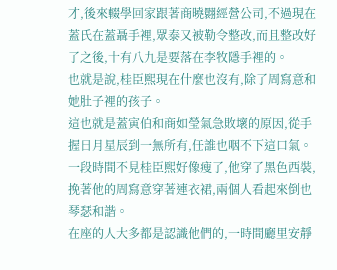才,後來輟學回家跟著商曉翾經營公司,不過現在蓋氏在蓋聶手裡,眾泰又被勒令整改,而且整改好了之後,十有八九是要落在李牧隱手裡的。
也就是說,桂臣熙現在什麼也沒有,除了周寫意和她肚子裡的孩子。
這也就是蓋寅伯和商如瑩氣急敗壞的原因,從手握日月星辰到一無所有,任誰也咽不下這口氣。
一段時間不見桂臣熙好像瘦了,他穿了黑色西裝,挽著他的周寫意穿著連衣裙,兩個人看起來倒也琴瑟和諧。
在座的人大多都是認識他們的,一時間廳里安靜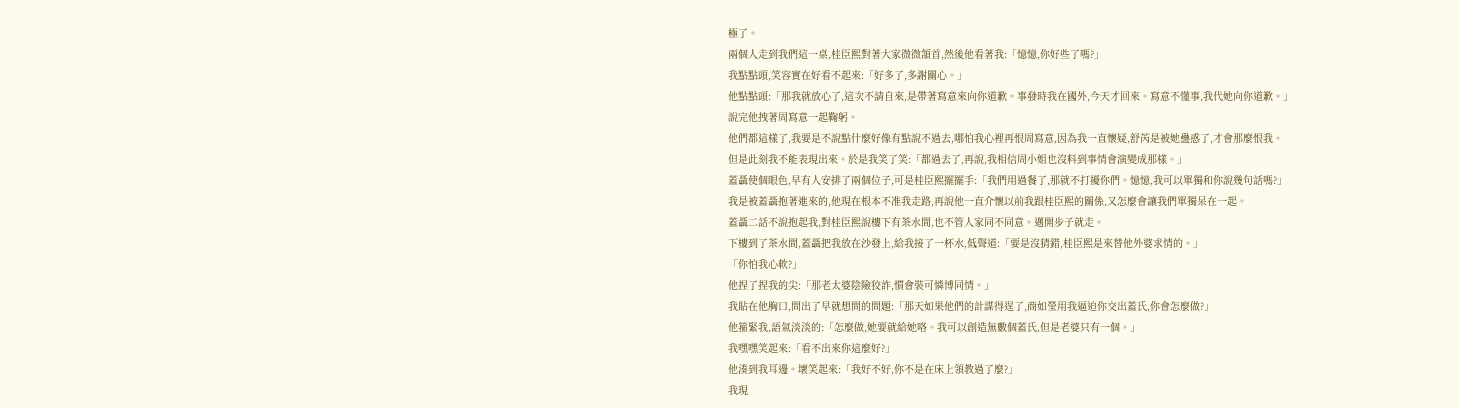極了。
兩個人走到我們這一桌,桂臣熙對著大家微微頷首,然後他看著我:「憶憶,你好些了嗎?」
我點點頭,笑容實在好看不起來:「好多了,多謝關心。」
他點點頭:「那我就放心了,這次不請自來,是帶著寫意來向你道歉。事發時我在國外,今天才回來。寫意不懂事,我代她向你道歉。」
說完他拽著周寫意一起鞠躬。
他們都這樣了,我要是不說點什麼好像有點說不過去,哪怕我心裡再恨周寫意,因為我一直懷疑,舒芮是被她蠱惑了,才會那麼恨我。
但是此刻我不能表現出來。於是我笑了笑:「都過去了,再說,我相信周小姐也沒料到事情會演變成那樣。」
蓋聶使個眼色,早有人安排了兩個位子,可是桂臣熙擺擺手:「我們用過餐了,那就不打擾你們。憶憶,我可以單獨和你說幾句話嗎?」
我是被蓋聶抱著進來的,他現在根本不准我走路,再說他一直介懷以前我跟桂臣熙的關係,又怎麼會讓我們單獨呆在一起。
蓋聶二話不說抱起我,對桂臣熙說樓下有茶水間,也不管人家同不同意。邁開步子就走。
下樓到了茶水間,蓋聶把我放在沙發上,給我接了一杯水,低聲道:「要是沒猜錯,桂臣熙是來替他外婆求情的。」
「你怕我心軟?」
他捏了捏我的尖:「那老太婆陰險狡詐,慣會裝可憐博同情。」
我貼在他胸口,問出了早就想問的問題:「那天如果他們的計謀得逞了,商如瑩用我逼迫你交出蓋氏,你會怎麼做?」
他箍緊我,語氣淡淡的:「怎麼做,她要就給她咯。我可以創造無數個蓋氏,但是老婆只有一個。」
我嘿嘿笑起來:「看不出來你這麼好?」
他湊到我耳邊。壞笑起來:「我好不好,你不是在床上領教過了麼?」
我現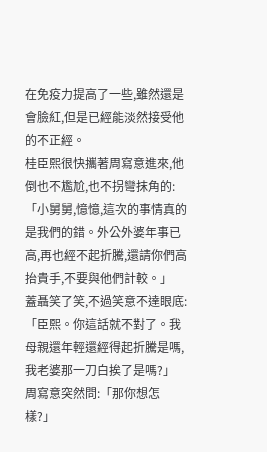在免疫力提高了一些,雖然還是會臉紅,但是已經能淡然接受他的不正經。
桂臣熙很快攜著周寫意進來,他倒也不尷尬,也不拐彎抹角的:「小舅舅,憶憶,這次的事情真的是我們的錯。外公外婆年事已高,再也經不起折騰,還請你們高抬貴手,不要與他們計較。」
蓋聶笑了笑,不過笑意不達眼底:「臣熙。你這話就不對了。我母親還年輕還經得起折騰是嗎,我老婆那一刀白挨了是嗎?」
周寫意突然問:「那你想怎樣?」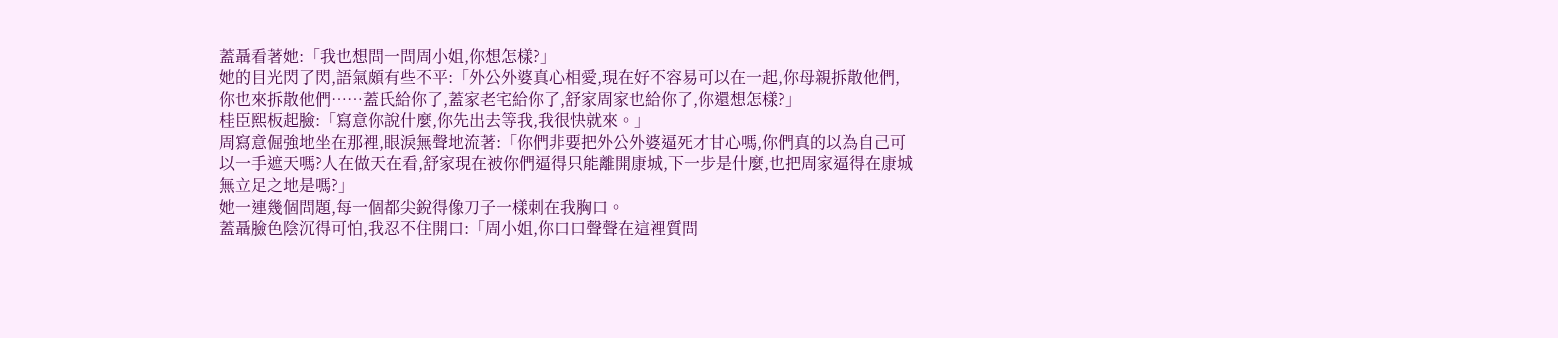蓋聶看著她:「我也想問一問周小姐,你想怎樣?」
她的目光閃了閃,語氣頗有些不平:「外公外婆真心相愛,現在好不容易可以在一起,你母親拆散他們,你也來拆散他們……蓋氏給你了,蓋家老宅給你了,舒家周家也給你了,你還想怎樣?」
桂臣熙板起臉:「寫意你說什麼,你先出去等我,我很快就來。」
周寫意倔強地坐在那裡,眼淚無聲地流著:「你們非要把外公外婆逼死才甘心嗎,你們真的以為自己可以一手遮天嗎?人在做天在看,舒家現在被你們逼得只能離開康城,下一步是什麼,也把周家逼得在康城無立足之地是嗎?」
她一連幾個問題,每一個都尖銳得像刀子一樣刺在我胸口。
蓋聶臉色陰沉得可怕,我忍不住開口:「周小姐,你口口聲聲在這裡質問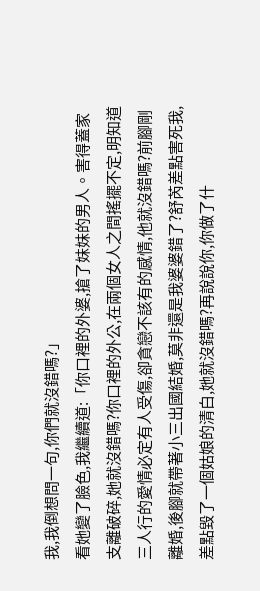我,我倒想問一句,你們就沒錯嗎?」
看她變了臉色,我繼續道:「你口裡的外婆,搶了妹妹的男人。害得蓋家支離破碎,她就沒錯嗎?你口裡的外公,在兩個女人之間搖擺不定,明知道三人行的愛情必定有人受傷,卻貪戀不該有的感情,他就沒錯嗎?前腳剛離婚,後腳就帶著小三出國結婚,莫非還是我婆婆錯了?舒芮差點害死我,差點毀了一個姑娘的清白,她就沒錯嗎?再說說你,你做了什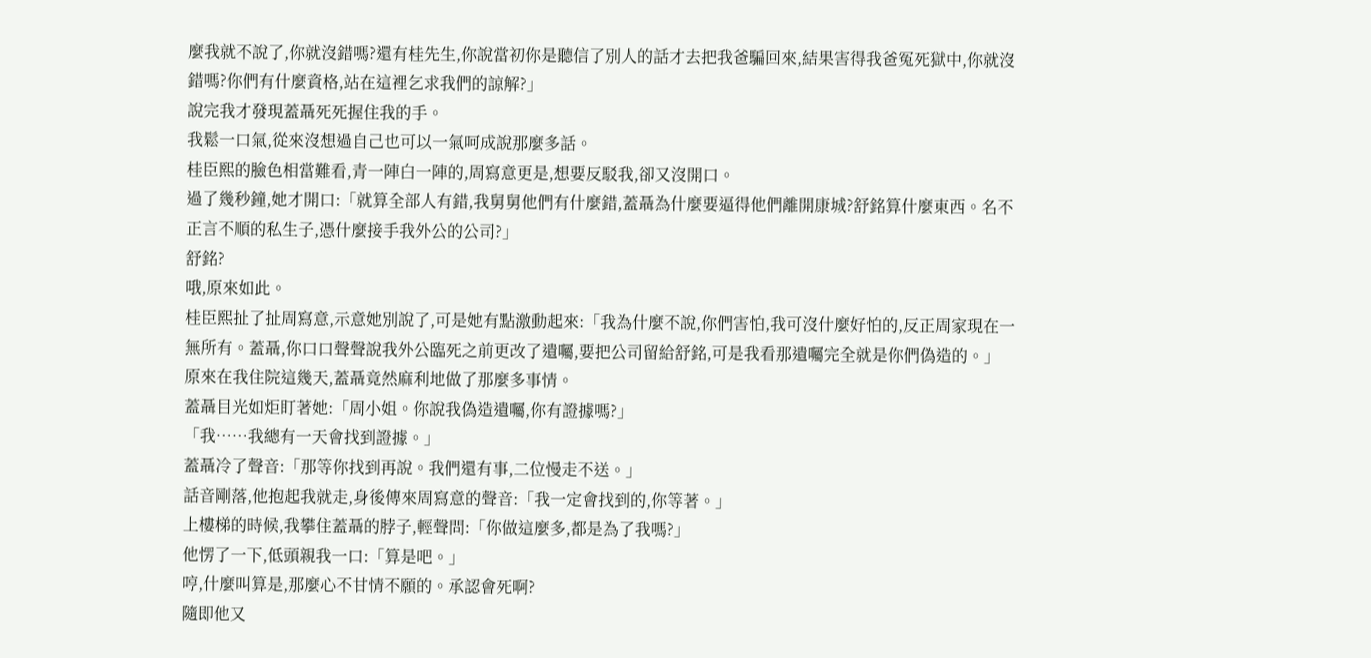麼我就不說了,你就沒錯嗎?還有桂先生,你說當初你是聽信了別人的話才去把我爸騙回來,結果害得我爸冤死獄中,你就沒錯嗎?你們有什麼資格,站在這裡乞求我們的諒解?」
說完我才發現蓋聶死死握住我的手。
我鬆一口氣,從來沒想過自己也可以一氣呵成說那麼多話。
桂臣熙的臉色相當難看,青一陣白一陣的,周寫意更是,想要反駁我,卻又沒開口。
過了幾秒鐘,她才開口:「就算全部人有錯,我舅舅他們有什麼錯,蓋聶為什麼要逼得他們離開康城?舒銘算什麼東西。名不正言不順的私生子,憑什麼接手我外公的公司?」
舒銘?
哦,原來如此。
桂臣熙扯了扯周寫意,示意她別說了,可是她有點激動起來:「我為什麼不說,你們害怕,我可沒什麼好怕的,反正周家現在一無所有。蓋聶,你口口聲聲說我外公臨死之前更改了遺囑,要把公司留給舒銘,可是我看那遺囑完全就是你們偽造的。」
原來在我住院這幾天,蓋聶竟然麻利地做了那麼多事情。
蓋聶目光如炬盯著她:「周小姐。你說我偽造遺囑,你有證據嗎?」
「我……我總有一天會找到證據。」
蓋聶冷了聲音:「那等你找到再說。我們還有事,二位慢走不送。」
話音剛落,他抱起我就走,身後傳來周寫意的聲音:「我一定會找到的,你等著。」
上樓梯的時候,我攀住蓋聶的脖子,輕聲問:「你做這麼多,都是為了我嗎?」
他愣了一下,低頭親我一口:「算是吧。」
哼,什麼叫算是,那麼心不甘情不願的。承認會死啊?
隨即他又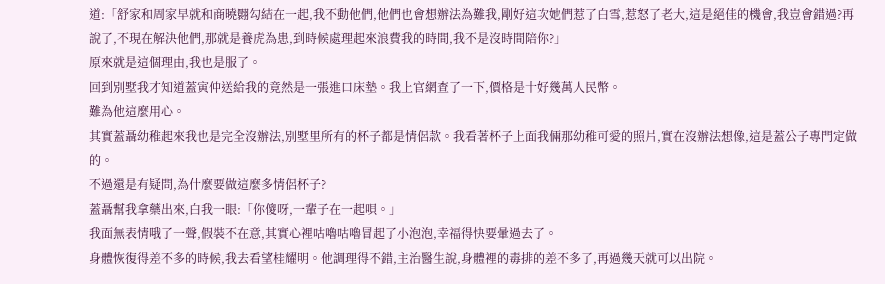道:「舒家和周家早就和商曉翾勾結在一起,我不動他們,他們也會想辦法為難我,剛好這次她們惹了白雪,惹怒了老大,這是絕佳的機會,我豈會錯過?再說了,不現在解決他們,那就是養虎為患,到時候處理起來浪費我的時間,我不是沒時間陪你?」
原來就是這個理由,我也是服了。
回到別墅我才知道蓋寅仲送給我的竟然是一張進口床墊。我上官網查了一下,價格是十好幾萬人民幣。
難為他這麼用心。
其實蓋聶幼稚起來我也是完全沒辦法,別墅里所有的杯子都是情侶款。我看著杯子上面我倆那幼稚可愛的照片,實在沒辦法想像,這是蓋公子專門定做的。
不過還是有疑問,為什麼要做這麼多情侶杯子?
蓋聶幫我拿藥出來,白我一眼:「你傻呀,一輩子在一起唄。」
我面無表情哦了一聲,假裝不在意,其實心裡咕嚕咕嚕冒起了小泡泡,幸福得快要暈過去了。
身體恢復得差不多的時候,我去看望桂耀明。他調理得不錯,主治醫生說,身體裡的毒排的差不多了,再過幾天就可以出院。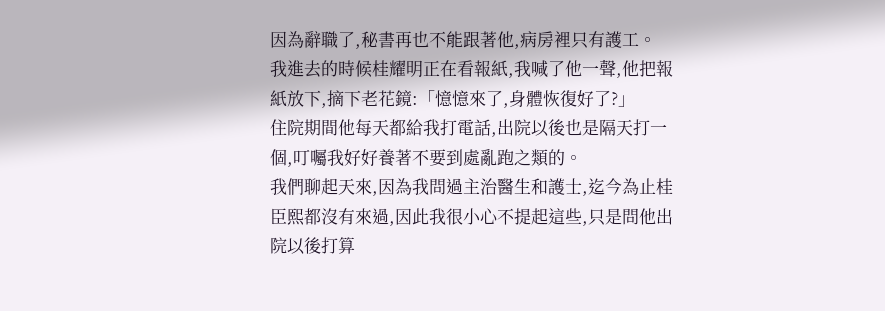因為辭職了,秘書再也不能跟著他,病房裡只有護工。
我進去的時候桂耀明正在看報紙,我喊了他一聲,他把報紙放下,摘下老花鏡:「憶憶來了,身體恢復好了?」
住院期間他每天都給我打電話,出院以後也是隔天打一個,叮囑我好好養著不要到處亂跑之類的。
我們聊起天來,因為我問過主治醫生和護士,迄今為止桂臣熙都沒有來過,因此我很小心不提起這些,只是問他出院以後打算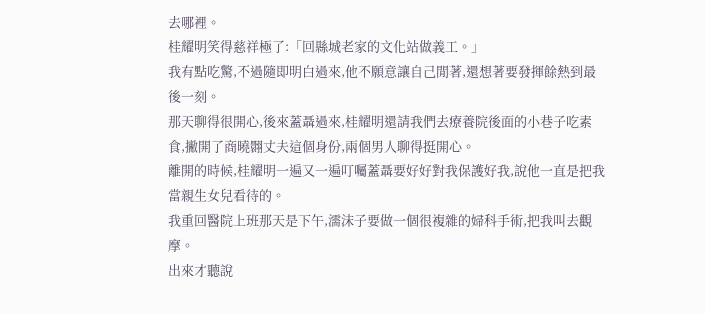去哪裡。
桂耀明笑得慈祥極了:「回縣城老家的文化站做義工。」
我有點吃驚,不過隨即明白過來,他不願意讓自己閒著,還想著要發揮餘熱到最後一刻。
那天聊得很開心,後來蓋聶過來,桂耀明還請我們去療養院後面的小巷子吃素食,撇開了商曉翾丈夫這個身份,兩個男人聊得挺開心。
離開的時候,桂耀明一遍又一遍叮囑蓋聶要好好對我保護好我,說他一直是把我當親生女兒看待的。
我重回醫院上班那天是下午,濡沫子要做一個很複雜的婦科手術,把我叫去觀摩。
出來才聽說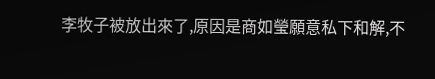李牧子被放出來了,原因是商如瑩願意私下和解,不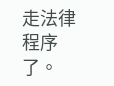走法律程序了。